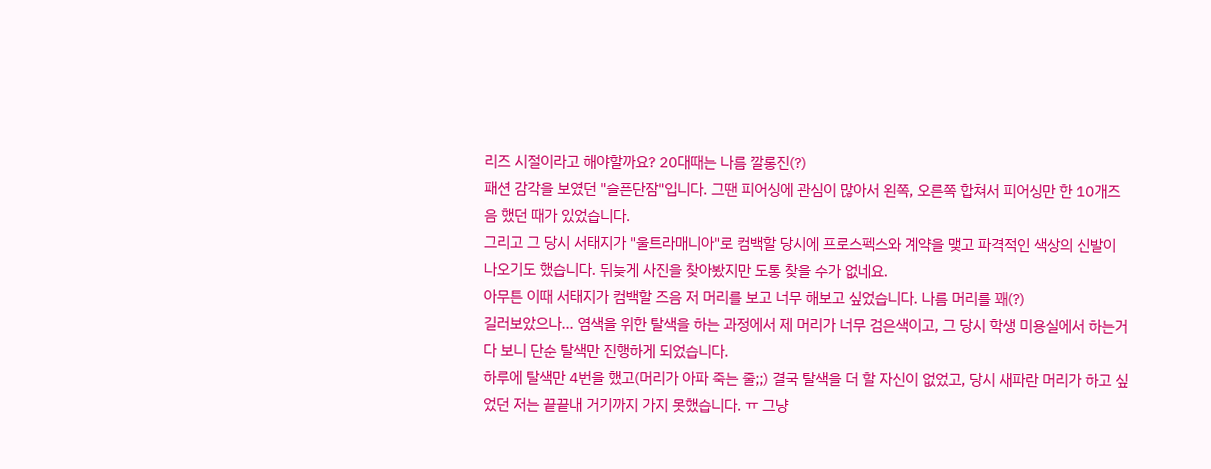리즈 시절이라고 해야할까요? 20대때는 나름 깔롱진(?)
패션 감각을 보였던 "슬픈단잠"입니다. 그땐 피어싱에 관심이 많아서 왼쪽, 오른쪽 합쳐서 피어싱만 한 10개즈음 했던 때가 있었습니다.
그리고 그 당시 서태지가 "울트라매니아"로 컴백할 당시에 프로스펙스와 계약을 맺고 파격적인 색상의 신발이 나오기도 했습니다. 뒤늦게 사진을 찾아봤지만 도통 찾을 수가 없네요.
아무튼 이때 서태지가 컴백할 즈음 저 머리를 보고 너무 해보고 싶었습니다. 나름 머리를 꽤(?)
길러보았으나... 염색을 위한 탈색을 하는 과정에서 제 머리가 너무 검은색이고, 그 당시 학생 미용실에서 하는거다 보니 단순 탈색만 진행하게 되었습니다.
하루에 탈색만 4번을 했고(머리가 아파 죽는 줄;;) 결국 탈색을 더 할 자신이 없었고, 당시 새파란 머리가 하고 싶었던 저는 끝끝내 거기까지 가지 못했습니다. ㅠ 그냥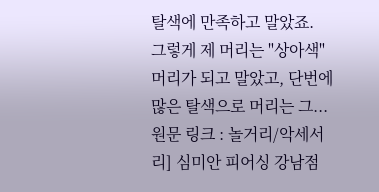탈색에 만족하고 말았죠.
그렇게 제 머리는 "상아색" 머리가 되고 말았고, 단번에 많은 탈색으로 머리는 그...
원문 링크 : 놀거리/악세서리] 심미안 피어싱 강남점